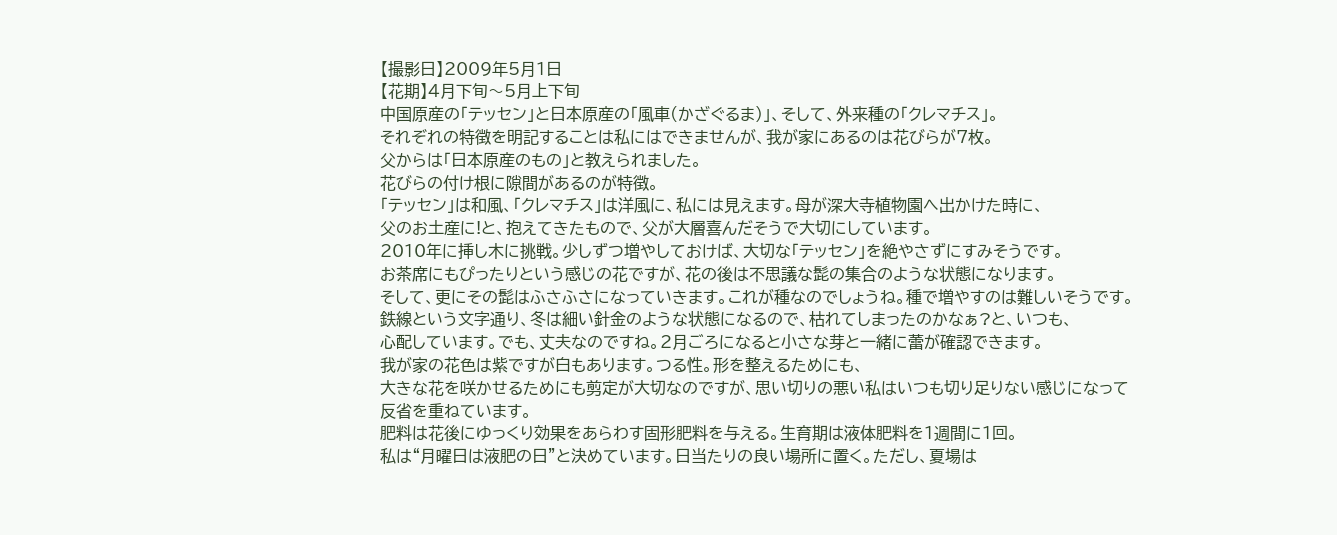【撮影日】2009年5月1日
【花期】4月下旬〜5月上下旬
中国原産の「テッセン」と日本原産の「風車(かざぐるま)」、そして、外来種の「クレマチス」。
それぞれの特徴を明記することは私にはできませんが、我が家にあるのは花びらが7枚。
父からは「日本原産のもの」と教えられました。
花びらの付け根に隙間があるのが特徴。
「テッセン」は和風、「クレマチス」は洋風に、私には見えます。母が深大寺植物園へ出かけた時に、
父のお土産に!と、抱えてきたもので、父が大層喜んだそうで大切にしています。
2010年に挿し木に挑戦。少しずつ増やしておけば、大切な「テッセン」を絶やさずにすみそうです。
お茶席にもぴったりという感じの花ですが、花の後は不思議な髭の集合のような状態になります。
そして、更にその髭はふさふさになっていきます。これが種なのでしょうね。種で増やすのは難しいそうです。
鉄線という文字通り、冬は細い針金のような状態になるので、枯れてしまったのかなぁ?と、いつも、
心配しています。でも、丈夫なのですね。2月ごろになると小さな芽と一緒に蕾が確認できます。
我が家の花色は紫ですが白もあります。つる性。形を整えるためにも、
大きな花を咲かせるためにも剪定が大切なのですが、思い切りの悪い私はいつも切り足りない感じになって
反省を重ねています。
肥料は花後にゆっくり効果をあらわす固形肥料を与える。生育期は液体肥料を1週間に1回。
私は“月曜日は液肥の日”と決めています。日当たりの良い場所に置く。ただし、夏場は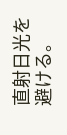直射日光を避ける。